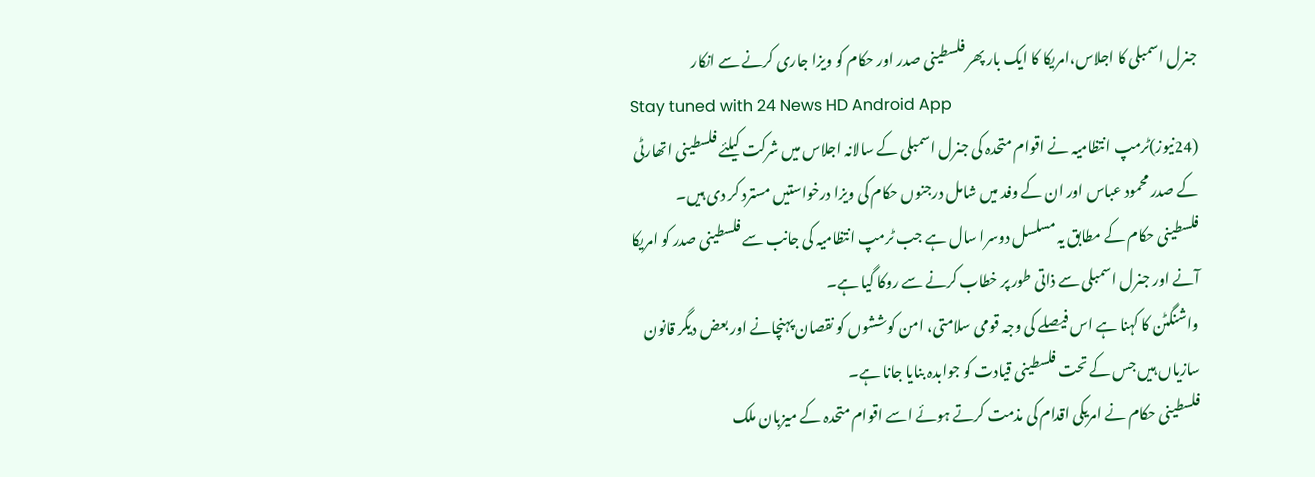جنرل اسمبلی کا اجلاس،امریکا کا ایک بار پھر فلسطینی صدر اور حکام کو ویزا جاری کرنے سے انکار
Stay tuned with 24 News HD Android App
(24نیوز)ٹرمپ انتظامیہ نے اقوام متحدہ کی جنرل اسمبلی کے سالانہ اجلاس میں شرکت کیلئے فلسطینی اتھارٹی کے صدر محمود عباس اور ان کے وفد میں شامل درجنوں حکام کی ویزا درخواستیں مسترد کر دی ہیں۔
فلسطینی حکام کے مطابق یہ مسلسل دوسرا سال ہے جب ٹرمپ انتظامیہ کی جانب سے فلسطینی صدر کو امریکا آنے اور جنرل اسمبلی سے ذاتی طور پر خطاب کرنے سے روکا گیا ہے۔
واشنگٹن کا کہنا ہے اس فیصلے کی وجہ قومی سلامتی، امن کوششوں کو نقصان پہنچانے اور بعض دیگر قانون سازیاں ہیں جس کے تحت فلسطینی قیادت کو جوابدہ بنایا جانا ہے۔
فلسطینی حکام نے امریکی اقدام کی مذمت کرتے ہوئے اسے اقوام متحدہ کے میزبان ملک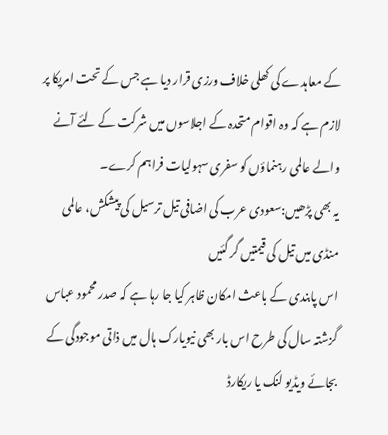کے معاہدے کی کھلی خلاف ورزی قرار دیا ہے جس کے تحت امریکا پر لازم ہے کہ وہ اقوام متحدہ کے اجلاسوں میں شرکت کے لئے آنے والے عالمی رہنماؤں کو سفری سہولیات فراہم کرے۔
یہ بھی پڑھیں:سعودی عرب کی اضافی تیل ترسیل کی پیشکش، عالمی منڈی میں تیل کی قیمتیں گر گئیں
اس پابندی کے باعث امکان ظاہر کیا جا رہا ہے کہ صدر محمود عباس گزشتہ سال کی طرح اس بار بھی نیویارک ہال میں ذاتی موجودگی کے بجائے ویڈیو لنک یا ریکارڈ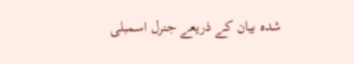شدہ بیان کے ذریعے جنرل اسمبلی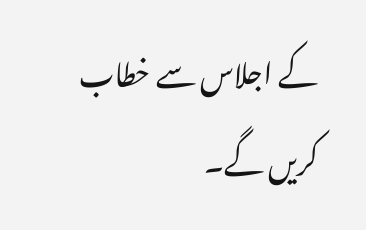کے اجلاس سے خطاب کریں گے۔